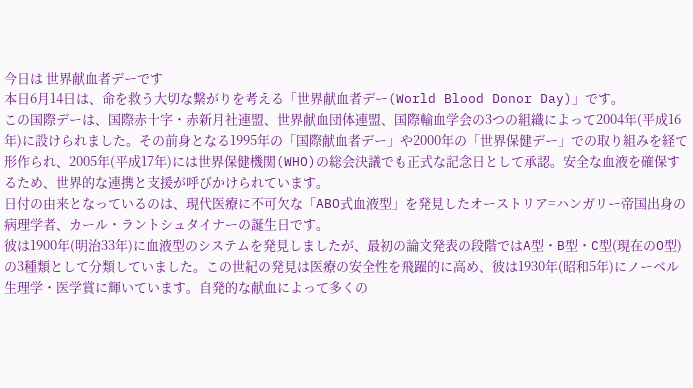今日は 世界献血者デーです
本日6月14日は、命を救う大切な繋がりを考える「世界献血者デー(World Blood Donor Day)」です。
この国際デーは、国際赤十字・赤新月社連盟、世界献血団体連盟、国際輸血学会の3つの組織によって2004年(平成16年)に設けられました。その前身となる1995年の「国際献血者デー」や2000年の「世界保健デー」での取り組みを経て形作られ、2005年(平成17年)には世界保健機関(WHO)の総会決議でも正式な記念日として承認。安全な血液を確保するため、世界的な連携と支援が呼びかけられています。
日付の由来となっているのは、現代医療に不可欠な「ABO式血液型」を発見したオーストリア=ハンガリー帝国出身の病理学者、カール・ラントシュタイナーの誕生日です。
彼は1900年(明治33年)に血液型のシステムを発見しましたが、最初の論文発表の段階ではA型・B型・C型(現在のO型)の3種類として分類していました。この世紀の発見は医療の安全性を飛躍的に高め、彼は1930年(昭和5年)にノーベル生理学・医学賞に輝いています。自発的な献血によって多くの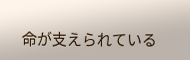命が支えられている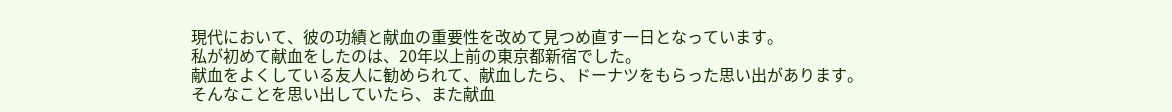現代において、彼の功績と献血の重要性を改めて見つめ直す一日となっています。
私が初めて献血をしたのは、20年以上前の東京都新宿でした。
献血をよくしている友人に勧められて、献血したら、ドーナツをもらった思い出があります。
そんなことを思い出していたら、また献血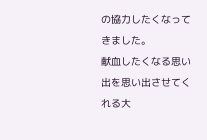の協力したくなってきました。
献血したくなる思い出を思い出させてくれる大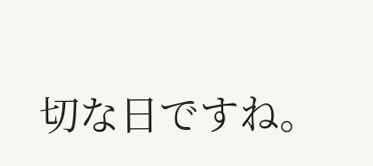切な日ですね。